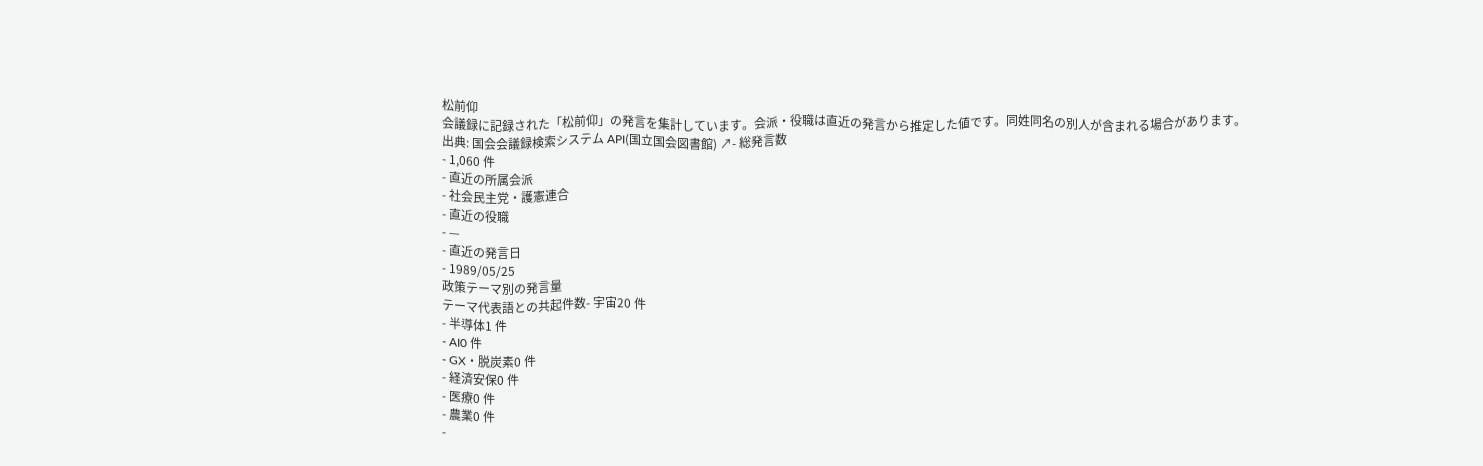松前仰
会議録に記録された「松前仰」の発言を集計しています。会派・役職は直近の発言から推定した値です。同姓同名の別人が含まれる場合があります。
出典: 国会会議録検索システム API(国立国会図書館) ↗- 総発言数
- 1,060 件
- 直近の所属会派
- 社会民主党・護憲連合
- 直近の役職
- —
- 直近の発言日
- 1989/05/25
政策テーマ別の発言量
テーマ代表語との共起件数- 宇宙20 件
- 半導体1 件
- AI0 件
- GX・脱炭素0 件
- 経済安保0 件
- 医療0 件
- 農業0 件
-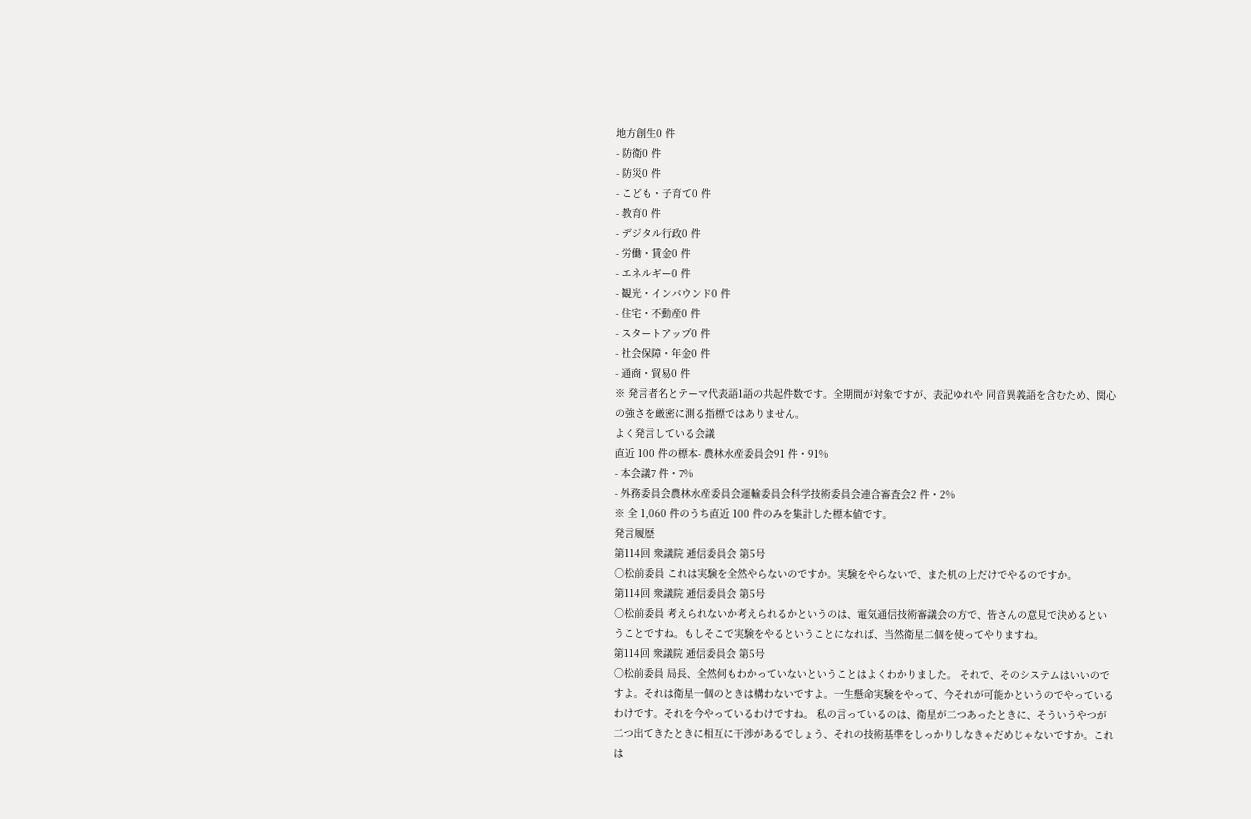地方創生0 件
- 防衛0 件
- 防災0 件
- こども・子育て0 件
- 教育0 件
- デジタル行政0 件
- 労働・賃金0 件
- エネルギー0 件
- 観光・インバウンド0 件
- 住宅・不動産0 件
- スタートアップ0 件
- 社会保障・年金0 件
- 通商・貿易0 件
※ 発言者名とテーマ代表語1語の共起件数です。全期間が対象ですが、表記ゆれや 同音異義語を含むため、関心の強さを厳密に測る指標ではありません。
よく発言している会議
直近 100 件の標本- 農林水産委員会91 件・91%
- 本会議7 件・7%
- 外務委員会農林水産委員会運輸委員会科学技術委員会連合審査会2 件・2%
※ 全 1,060 件のうち直近 100 件のみを集計した標本値です。
発言履歴
第114回 衆議院 逓信委員会 第5号
○松前委員 これは実験を全然やらないのですか。実験をやらないで、また机の上だけでやるのですか。
第114回 衆議院 逓信委員会 第5号
○松前委員 考えられないか考えられるかというのは、電気通信技術審議会の方で、皆さんの意見で決めるということですね。もしそこで実験をやるということになれば、当然衛星二個を使ってやりますね。
第114回 衆議院 逓信委員会 第5号
○松前委員 局長、全然何もわかっていないということはよくわかりました。 それで、そのシステムはいいのですよ。それは衛星一個のときは構わないですよ。一生懸命実験をやって、今それが可能かというのでやっているわけです。それを今やっているわけですね。 私の言っているのは、衛星が二つあったときに、そういうやつが二つ出てきたときに相互に干渉があるでしょう、それの技術基準をしっかりしなきゃだめじゃないですか。これは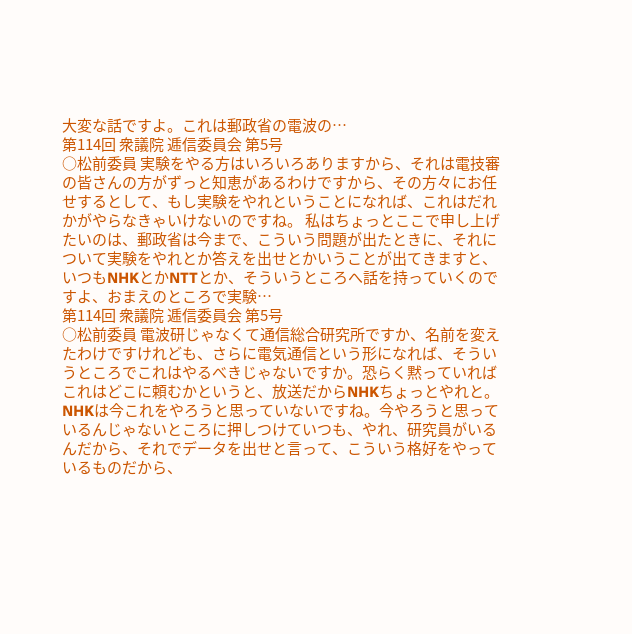大変な話ですよ。これは郵政省の電波の…
第114回 衆議院 逓信委員会 第5号
○松前委員 実験をやる方はいろいろありますから、それは電技審の皆さんの方がずっと知恵があるわけですから、その方々にお任せするとして、もし実験をやれということになれば、これはだれかがやらなきゃいけないのですね。 私はちょっとここで申し上げたいのは、郵政省は今まで、こういう問題が出たときに、それについて実験をやれとか答えを出せとかいうことが出てきますと、いつもNHKとかNTTとか、そういうところへ話を持っていくのですよ、おまえのところで実験…
第114回 衆議院 逓信委員会 第5号
○松前委員 電波研じゃなくて通信総合研究所ですか、名前を変えたわけですけれども、さらに電気通信という形になれば、そういうところでこれはやるべきじゃないですか。恐らく黙っていればこれはどこに頼むかというと、放送だからNHKちょっとやれと。NHKは今これをやろうと思っていないですね。今やろうと思っているんじゃないところに押しつけていつも、やれ、研究員がいるんだから、それでデータを出せと言って、こういう格好をやっているものだから、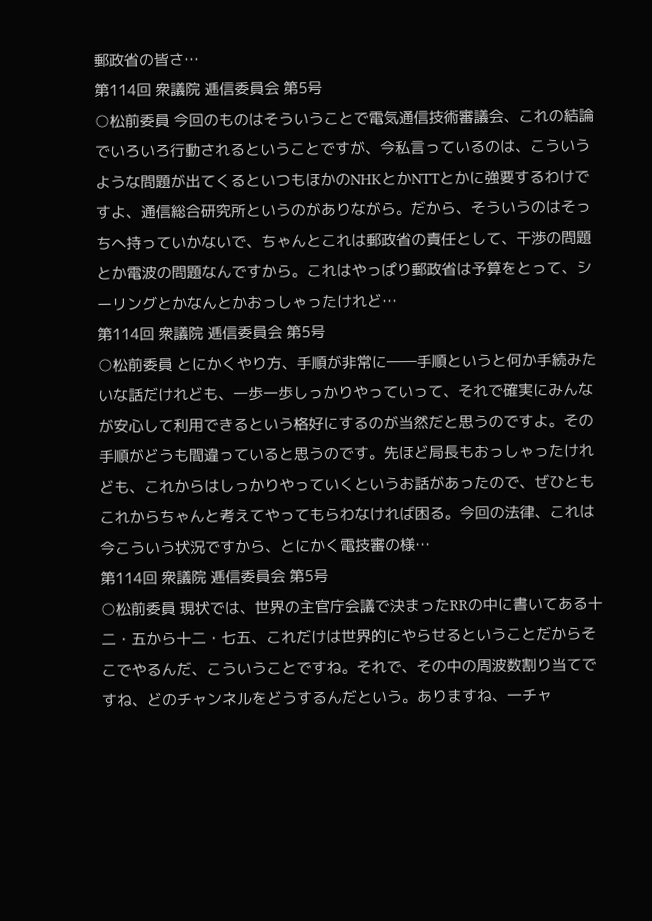郵政省の皆さ…
第114回 衆議院 逓信委員会 第5号
○松前委員 今回のものはそういうことで電気通信技術審議会、これの結論でいろいろ行動されるということですが、今私言っているのは、こういうような問題が出てくるといつもほかのNHKとかNTTとかに強要するわけですよ、通信総合研究所というのがありながら。だから、そういうのはそっちへ持っていかないで、ちゃんとこれは郵政省の責任として、干渉の問題とか電波の問題なんですから。これはやっぱり郵政省は予算をとって、シーリングとかなんとかおっしゃったけれど…
第114回 衆議院 逓信委員会 第5号
○松前委員 とにかくやり方、手順が非常に――手順というと何か手続みたいな話だけれども、一歩一歩しっかりやっていって、それで確実にみんなが安心して利用できるという格好にするのが当然だと思うのですよ。その手順がどうも間違っていると思うのです。先ほど局長もおっしゃったけれども、これからはしっかりやっていくというお話があったので、ぜひともこれからちゃんと考えてやってもらわなければ困る。今回の法律、これは今こういう状況ですから、とにかく電技審の様…
第114回 衆議院 逓信委員会 第5号
○松前委員 現状では、世界の主官庁会議で決まったRRの中に書いてある十二・五から十二・七五、これだけは世界的にやらせるということだからそこでやるんだ、こういうことですね。それで、その中の周波数割り当てですね、どのチャンネルをどうするんだという。ありますね、一チャ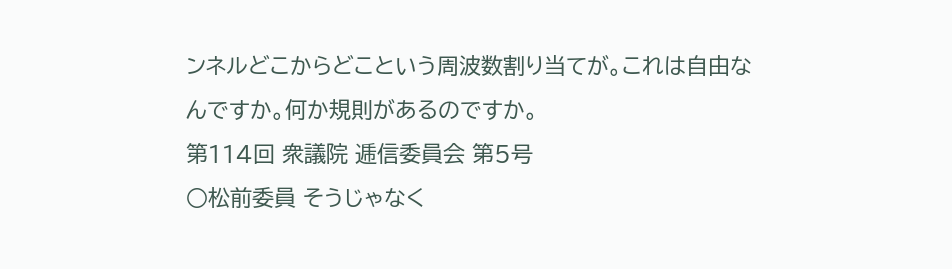ンネルどこからどこという周波数割り当てが。これは自由なんですか。何か規則があるのですか。
第114回 衆議院 逓信委員会 第5号
○松前委員 そうじゃなく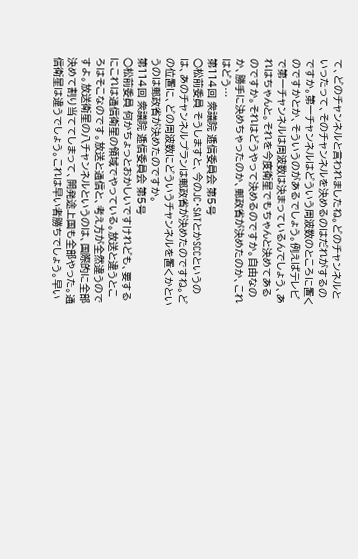て、どのチャンネルと言われましたね。どのチャンネルといったって、そのチャンネルを決めるのはだれがするのですか。第一チャンネルはどういう周波数のところに置くのですかとか、そういうのがあるでしょう。例えばテレビで第一チャンネルは周波数は決まっているんでしょう、あれはちゃんと。それを今度衛星でもちゃんと決めてあるのですか。それはどうやって決めるのですか。自由なのか、勝手に決めちゃったのか、郵政省が決めたのか、これはどう…
第114回 衆議院 逓信委員会 第5号
○松前委員 そうしますと、今のJC・SATとかSCCというのは、あのチャンネルプランは郵政省が決めたのですね。どの位置に、どの周波数にどういうチャンネルを置くかというのは郵政省が決めたのですか。
第114回 衆議院 逓信委員会 第5号
○松前委員 何かちょっとおかしいですけれども、要するにこれは通信衛星の領域でやっている。放送と違うところはそこなのです。放送と通信と、考え方が全然違うのですよ。放送衛星の八チャンネルというのは、国際的に全部決めて割り当ててしまって、開発途上国も全部やった。通信衛星は違うでしょう。これは早い者勝ちでしょう。早い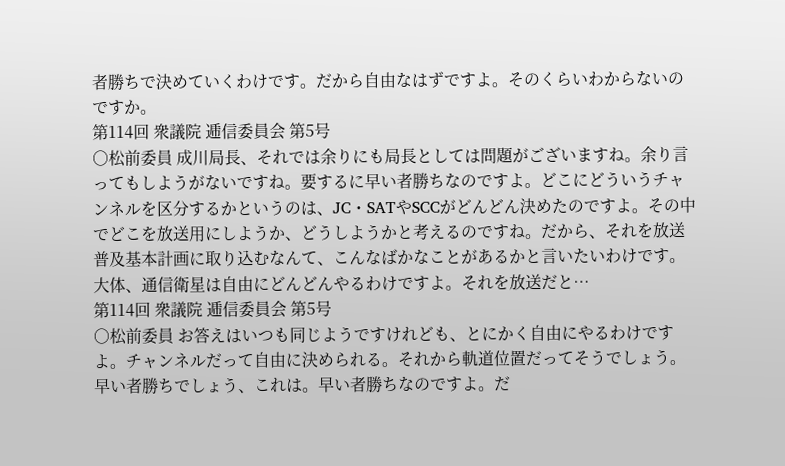者勝ちで決めていくわけです。だから自由なはずですよ。そのくらいわからないのですか。
第114回 衆議院 逓信委員会 第5号
○松前委員 成川局長、それでは余りにも局長としては問題がございますね。余り言ってもしようがないですね。要するに早い者勝ちなのですよ。どこにどういうチャンネルを区分するかというのは、JC・SATやSCCがどんどん決めたのですよ。その中でどこを放送用にしようか、どうしようかと考えるのですね。だから、それを放送普及基本計画に取り込むなんて、こんなばかなことがあるかと言いたいわけです。大体、通信衛星は自由にどんどんやるわけですよ。それを放送だと…
第114回 衆議院 逓信委員会 第5号
○松前委員 お答えはいつも同じようですけれども、とにかく自由にやるわけですよ。チャンネルだって自由に決められる。それから軌道位置だってそうでしょう。早い者勝ちでしょう、これは。早い者勝ちなのですよ。だ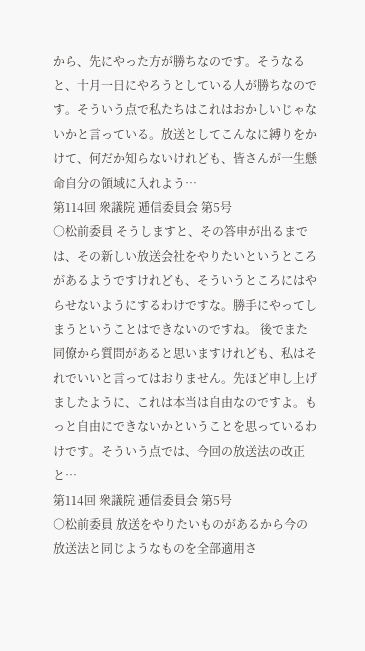から、先にやった方が勝ちなのです。そうなると、十月一日にやろうとしている人が勝ちなのです。そういう点で私たちはこれはおかしいじゃないかと言っている。放送としてこんなに縛りをかけて、何だか知らないけれども、皆さんが一生懸命自分の領域に入れよう…
第114回 衆議院 逓信委員会 第5号
○松前委員 そうしますと、その答申が出るまでは、その新しい放送会社をやりたいというところがあるようですけれども、そういうところにはやらせないようにするわけですな。勝手にやってしまうということはできないのですね。 後でまた同僚から質問があると思いますけれども、私はそれでいいと言ってはおりません。先ほど申し上げましたように、これは本当は自由なのですよ。もっと自由にできないかということを思っているわけです。そういう点では、今回の放送法の改正と…
第114回 衆議院 逓信委員会 第5号
○松前委員 放送をやりたいものがあるから今の放送法と同じようなものを全部適用さ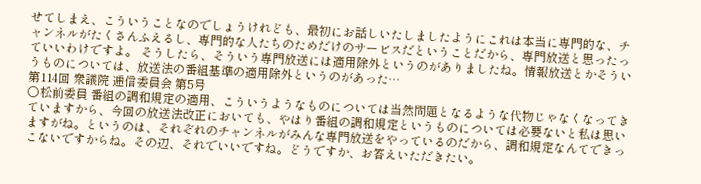せてしまえ、こういうことなのでしょうけれども、最初にお話しいたしましたようにこれは本当に専門的な、チャンネルがたくさんふえるし、専門的な人たちのためだけのサービスだということだから、専門放送と思ったっていいわけですよ。 そうしたら、そういう専門放送には適用除外というのがありましたね。情報放送とかそういうものについては、放送法の番組基準の適用除外というのがあった…
第114回 衆議院 逓信委員会 第5号
○松前委員 番組の調和規定の適用、こういうようなものについては当然問題となるような代物じゃなくなってきていますから、今回の放送法改正においても、やはり番組の調和規定というものについては必要ないと私は思いますがね。というのは、それぞれのチャンネルがみんな専門放送をやっているのだから、調和規定なんてできっこないですからね。その辺、それでいいですね。どうですか、お答えいただきたい。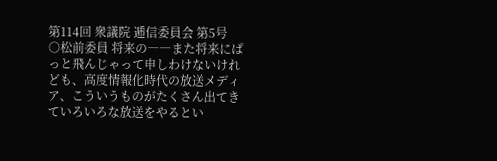第114回 衆議院 逓信委員会 第5号
○松前委員 将来の――また将来にぱっと飛んじゃって申しわけないけれども、高度情報化時代の放送メディア、こういうものがたくさん出てきていろいろな放送をやるとい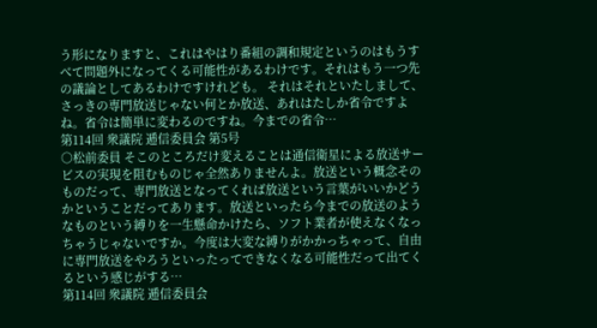う形になりますと、これはやはり番組の調和規定というのはもうすべて問題外になってくる可能性があるわけです。それはもう一つ先の議論としてあるわけですけれども。 それはそれといたしまして、さっきの専門放送じゃない何とか放送、あれはたしか省令ですよね。省令は簡単に変わるのですね。今までの省令…
第114回 衆議院 逓信委員会 第5号
○松前委員 そこのところだけ変えることは通信衛星による放送サービスの実現を阻むものじゃ全然ありませんよ。放送という概念そのものだって、専門放送となってくれば放送という言葉がいいかどうかということだってあります。放送といったら今までの放送のようなものという縛りを一生懸命かけたら、ソフト業者が使えなくなっちゃうじゃないですか。今度は大変な縛りがかかっちゃって、自由に専門放送をやろうといったってできなくなる可能性だって出てくるという感じがする…
第114回 衆議院 逓信委員会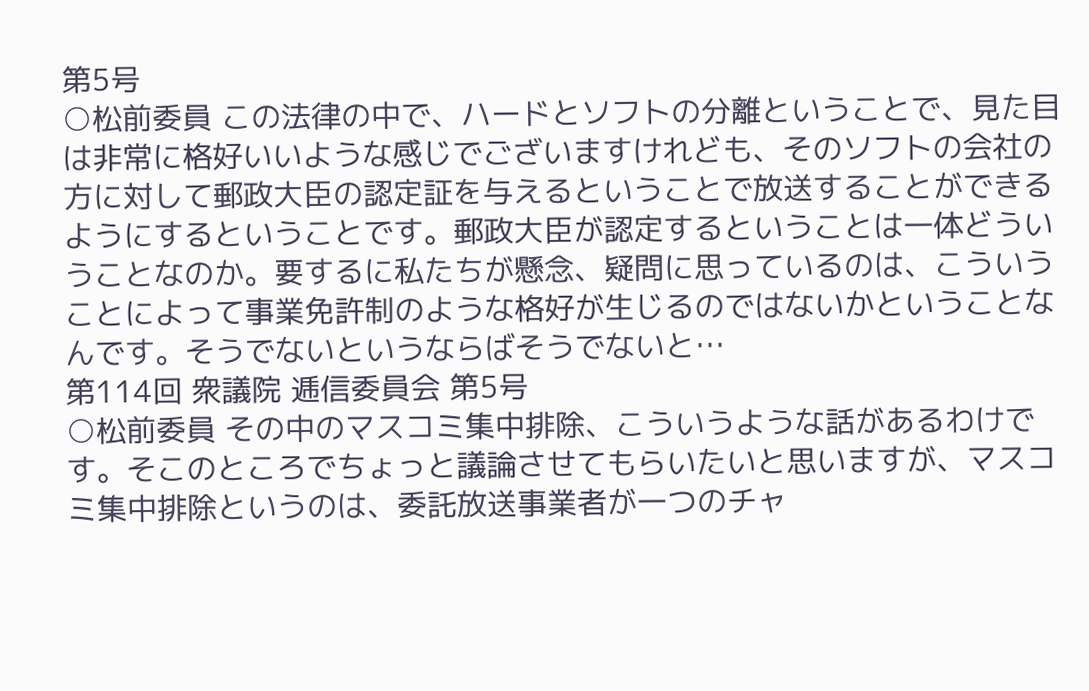第5号
○松前委員 この法律の中で、ハードとソフトの分離ということで、見た目は非常に格好いいような感じでございますけれども、そのソフトの会社の方に対して郵政大臣の認定証を与えるということで放送することができるようにするということです。郵政大臣が認定するということは一体どういうことなのか。要するに私たちが懸念、疑問に思っているのは、こういうことによって事業免許制のような格好が生じるのではないかということなんです。そうでないというならばそうでないと…
第114回 衆議院 逓信委員会 第5号
○松前委員 その中のマスコミ集中排除、こういうような話があるわけです。そこのところでちょっと議論させてもらいたいと思いますが、マスコミ集中排除というのは、委託放送事業者が一つのチャ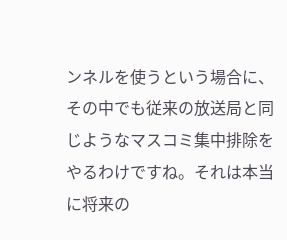ンネルを使うという場合に、その中でも従来の放送局と同じようなマスコミ集中排除をやるわけですね。それは本当に将来の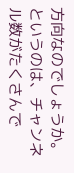方向なのでしょうか。というのは、チャンネル数がたくさんで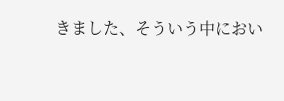きました、そういう中におい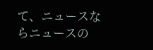て、ニュースならニュースの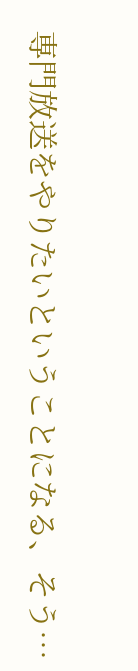専門放送をやりたいということになる、そう…